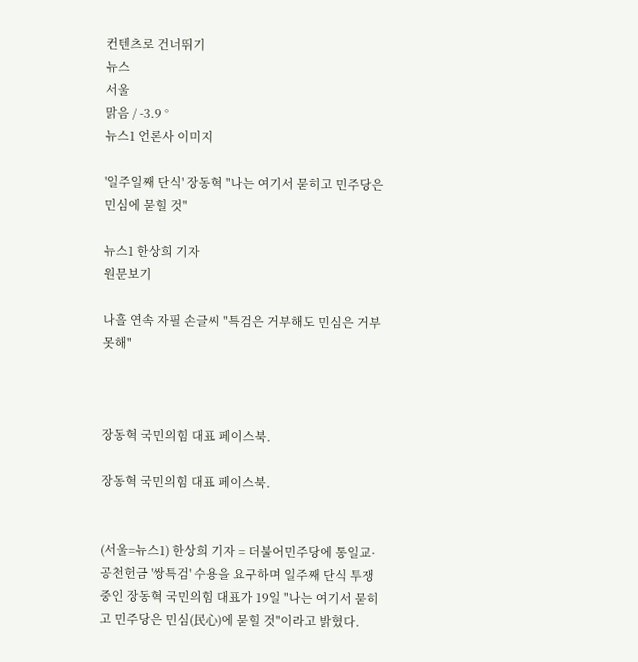컨텐츠로 건너뛰기
뉴스
서울
맑음 / -3.9 °
뉴스1 언론사 이미지

'일주일째 단식' 장동혁 "나는 여기서 묻히고 민주당은 민심에 묻힐 것"

뉴스1 한상희 기자
원문보기

나흘 연속 자필 손글씨 "특검은 거부해도 민심은 거부 못해"



장동혁 국민의힘 대표 페이스북.

장동혁 국민의힘 대표 페이스북.


(서울=뉴스1) 한상희 기자 = 더불어민주당에 통일교·공천헌금 '쌍특검' 수용을 요구하며 일주째 단식 투쟁 중인 장동혁 국민의힘 대표가 19일 "나는 여기서 묻히고 민주당은 민심(民心)에 묻힐 것"이라고 밝혔다.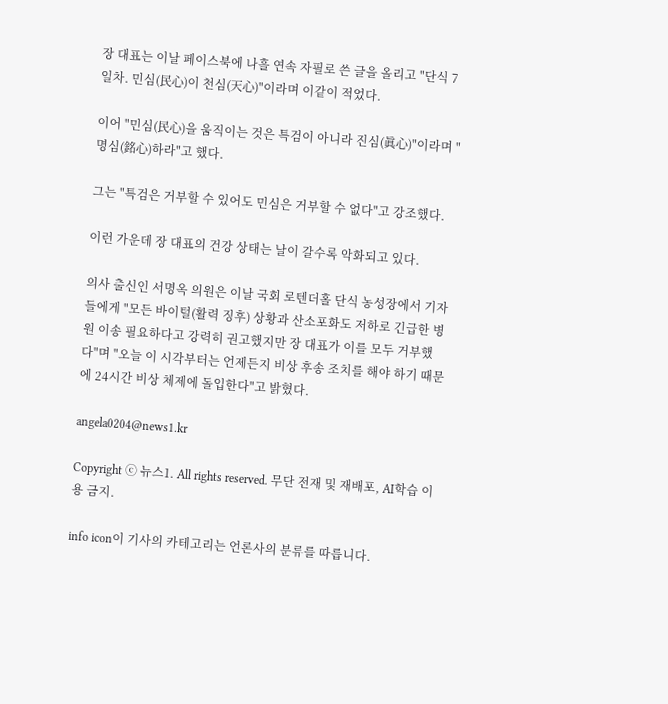장 대표는 이날 페이스북에 나흘 연속 자필로 쓴 글을 올리고 "단식 7일차. 민심(民心)이 천심(天心)"이라며 이같이 적었다.

이어 "민심(民心)을 움직이는 것은 특검이 아니라 진심(眞心)"이라며 "명심(銘心)하라"고 했다.

그는 "특검은 거부할 수 있어도 민심은 거부할 수 없다"고 강조했다.

이런 가운데 장 대표의 건강 상태는 날이 갈수록 악화되고 있다.

의사 출신인 서명옥 의원은 이날 국회 로텐더홀 단식 농성장에서 기자들에게 "모든 바이털(활력 징후) 상황과 산소포화도 저하로 긴급한 병원 이송 필요하다고 강력히 권고했지만 장 대표가 이를 모두 거부했다"며 "오늘 이 시각부터는 언제든지 비상 후송 조치를 해야 하기 때문에 24시간 비상 체제에 돌입한다"고 밝혔다.

angela0204@news1.kr

Copyright ⓒ 뉴스1. All rights reserved. 무단 전재 및 재배포, AI학습 이용 금지.

info icon이 기사의 카테고리는 언론사의 분류를 따릅니다.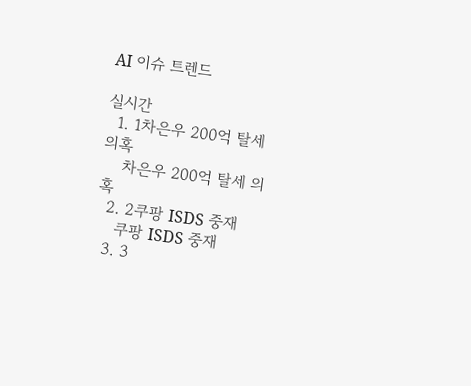AI 이슈 트렌드

실시간
  1. 1차은우 200억 탈세 의혹
    차은우 200억 탈세 의혹
  2. 2쿠팡 ISDS 중재
    쿠팡 ISDS 중재
  3. 3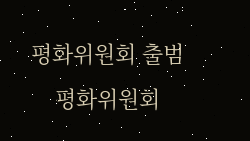평화위원회 출범
    평화위원회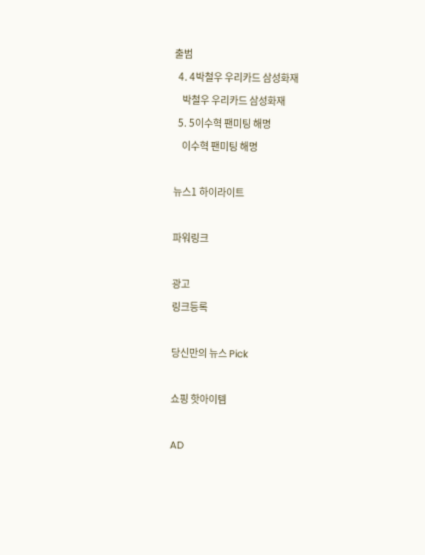출범
  4. 4박철우 우리카드 삼성화재
    박철우 우리카드 삼성화재
  5. 5이수혁 팬미팅 해명
    이수혁 팬미팅 해명

뉴스1 하이라이트

파워링크

광고
링크등록

당신만의 뉴스 Pick

쇼핑 핫아이템

AD